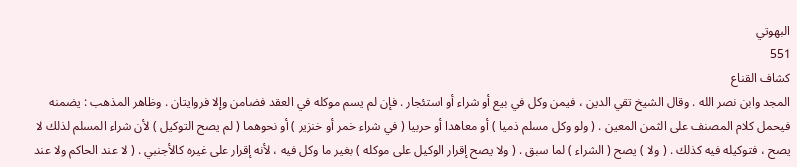البهوتي
551
كشاف القناع
المجد وابن نصر الله . وقال الشيخ تقي الدين ، فيمن وكل في بيع أو شراء أو استئجار . فإن لم يسم موكله في العقد فضامن وإلا فروايتان . وظاهر المذهب : يضمنه فيحمل كلام المصنف على الثمن المعين . ( ولو وكل مسلم ذميا ) أو معاهدا أو حربيا ( في شراء خمر أو خنزير ) أو نحوهما ( لم يصح التوكيل ) لأن شراء المسلم لذلك لا يصح ، فتوكيله فيه كذلك . ( ولا ) يصح ( الشراء ) لما سبق . ( ولا يصح إقرار الوكيل على موكله ) بغير ما وكل فيه ، لأنه إقرار على غيره كالأجنبي . ( لا عند الحاكم ولا عند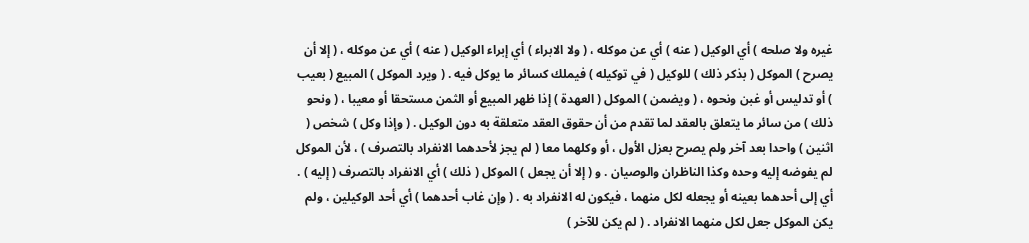غيره ولا صلحه ) أي الوكيل ( عنه ) أي عن موكله ، ( ولا الابراء ) أي إبراء الوكيل ( عنه ) أي عن موكله ، ( إلا أن يصرح ) الموكل ( بذكر ذلك ) للوكيل ( في توكيله ) فيملك كسائر ما يوكل فيه . ( ويرد الموكل ) المبيع ( بعيب ) أو تدليس أو غبن ونحوه ، ( ويضمن ) الموكل ( العهدة ) إذا ظهر المبيع أو الثمن مستحقا أو معيبا ، ( ونحو ذلك ) من سائر ما يتعلق بالعقد لما تقدم من أن حقوق العقد متعلقة به دون الوكيل . ( وإذا وكل ) شخص ( اثنين ) واحدا بعد آخر ولم يصرح بعزل الأول ، أو وكلهما معا ( لم يجز لأحدهما الانفراد بالتصرف ) ، لأن الموكل لم يفوضه إليه وحده وكذا الناظران والوصيان . و ( إلا أن يجعل ) الموكل ( ذلك ) أي الانفراد بالتصرف ( إليه ) . أي إلى أحدهما بعينه أو يجعله لكل منهما ، فيكون له الانفراد به . ( وإن غاب أحدهما ) أي أحد الوكيلين ، ولم يكن الموكل جعل لكل منهما الانفراد . ( لم يكن للآخر )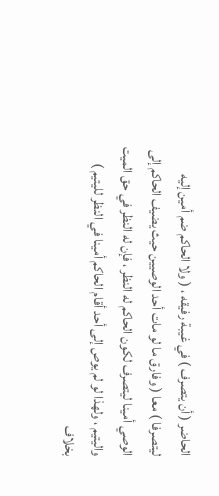الحاضر ( أن يتصرف ) في غيبة رفيقه ، ( ولا الحاكم ضم أمين إليه ليتصرفا ) معا ( وفارق ما لو مات أحد الوصيين حيث يضيف الحاكم إلى الوصي أمينا ليتصرف لكون الحاكم له النظر ، فإن له النظر في حق الميت واليتيم ، ولهذا لو لم يوص إلى أحد أقام الحاكم أمينا في النظر لليتيم ) بخلاف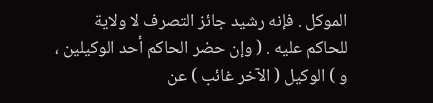الموكل . فإنه رشيد جائز التصرف لا ولاية للحاكم عليه . ( وإن حضر الحاكم أحد الوكيلين ، و ) الوكيل ( الآخر غائب ) عن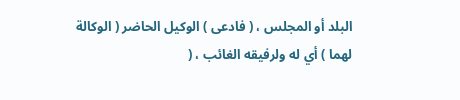البلد أو المجلس ، ( فادعى ) الوكيل الحاضر ( الوكالة لهما ) أي له ولرفيقه الغائب ، (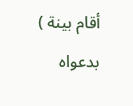أقام بينة ) بدعواه